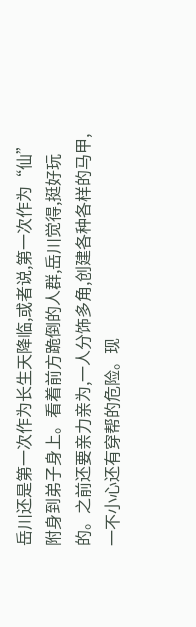岳川还是第一次作为长生天降临,或者说,第一次作为“仙”附身到弟子身上。看着前方跪倒的人群,岳川觉得,挺好玩的。之前还要亲力亲为,一人分饰多角,创建各种各样的马甲,一不小心还有穿帮的危险。现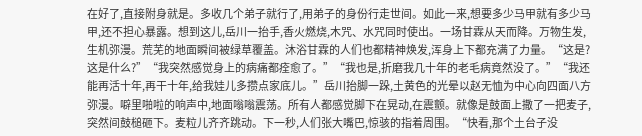在好了,直接附身就是。多收几个弟子就行了,用弟子的身份行走世间。如此一来,想要多少马甲就有多少马甲,还不担心暴露。想到这儿,岳川一抬手,香火燃烧,木咒、水咒同时使出。一场甘霖从天而降。万物生发,生机弥漫。荒芜的地面瞬间被绿草覆盖。沐浴甘霖的人们也都精神焕发,浑身上下都充满了力量。“这是?这是什么?”“我突然感觉身上的病痛都痊愈了。”“我也是,折磨我几十年的老毛病竟然没了。”“我还能再活十年,再干十年,给我娃儿多攒点家底儿。”岳川抬脚一跺,土黄色的光晕以赵无恤为中心向四面八方弥漫。噼里啪啦的响声中,地面嗡嗡震荡。所有人都感觉脚下在晃动,在震颤。就像是鼓面上撒了一把麦子,突然间鼓槌砸下。麦粒儿齐齐跳动。下一秒,人们张大嘴巴,惊骇的指着周围。“快看,那个土台子没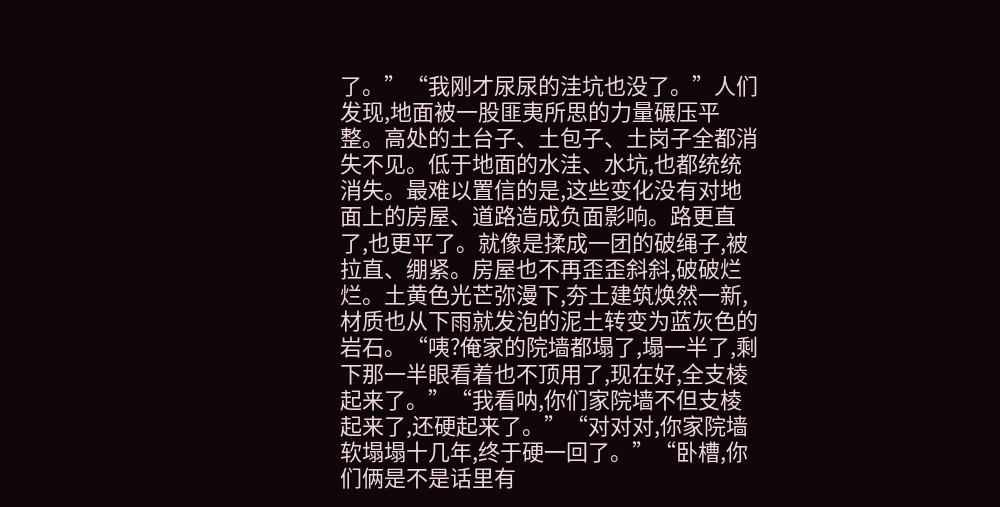了。”“我刚才尿尿的洼坑也没了。”人们发现,地面被一股匪夷所思的力量碾压平整。高处的土台子、土包子、土岗子全都消失不见。低于地面的水洼、水坑,也都统统消失。最难以置信的是,这些变化没有对地面上的房屋、道路造成负面影响。路更直了,也更平了。就像是揉成一团的破绳子,被拉直、绷紧。房屋也不再歪歪斜斜,破破烂烂。土黄色光芒弥漫下,夯土建筑焕然一新,材质也从下雨就发泡的泥土转变为蓝灰色的岩石。“咦?俺家的院墙都塌了,塌一半了,剩下那一半眼看着也不顶用了,现在好,全支棱起来了。”“我看呐,你们家院墙不但支棱起来了,还硬起来了。”“对对对,你家院墙软塌塌十几年,终于硬一回了。”“卧槽,你们俩是不是话里有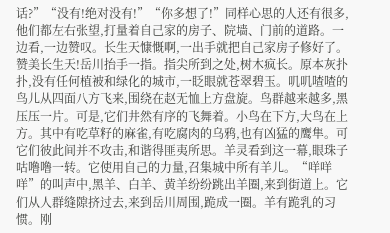话?”“没有!绝对没有!”“你多想了!”同样心思的人还有很多,他们都左右张望,打量着自己家的房子、院墙、门前的道路。一边看,一边赞叹。长生天慷慨啊,一出手就把自己家房子修好了。赞美长生天!岳川抬手一指。指尖所到之处,树木疯长。原本灰扑扑,没有任何植被和绿化的城市,一眨眼就苍翠碧玉。叽叽喳喳的鸟儿从四面八方飞来,围绕在赵无恤上方盘旋。鸟群越来越多,黑压压一片。可是,它们井然有序的飞舞着。小鸟在下方,大鸟在上方。其中有吃草籽的麻雀,有吃腐肉的乌鸦,也有凶猛的鹰隼。可它们彼此间并不攻击,和谐得匪夷所思。羊灵看到这一幕,眼珠子咕噜噜一转。它使用自己的力量,召集城中所有羊儿。“咩咩咩”的叫声中,黑羊、白羊、黄羊纷纷跳出羊圈,来到街道上。它们从人群缝隙挤过去,来到岳川周围,跪成一圈。羊有跪乳的习惯。刚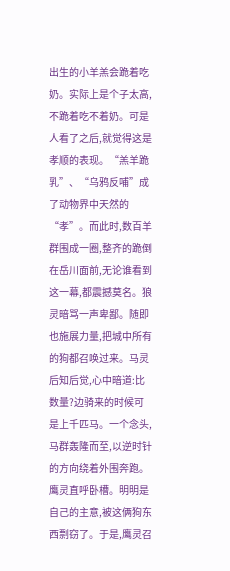出生的小羊羔会跪着吃奶。实际上是个子太高,不跪着吃不着奶。可是人看了之后,就觉得这是孝顺的表现。“羔羊跪乳”、“乌鸦反哺”成了动物界中天然的“孝”。而此时,数百羊群围成一圈,整齐的跪倒在岳川面前,无论谁看到这一幕,都震撼莫名。狼灵暗骂一声卑鄙。随即也施展力量,把城中所有的狗都召唤过来。马灵后知后觉,心中暗道:比数量?边骑来的时候可是上千匹马。一个念头,马群轰隆而至,以逆时针的方向绕着外围奔跑。鹰灵直呼卧槽。明明是自己的主意,被这俩狗东西剽窃了。于是,鹰灵召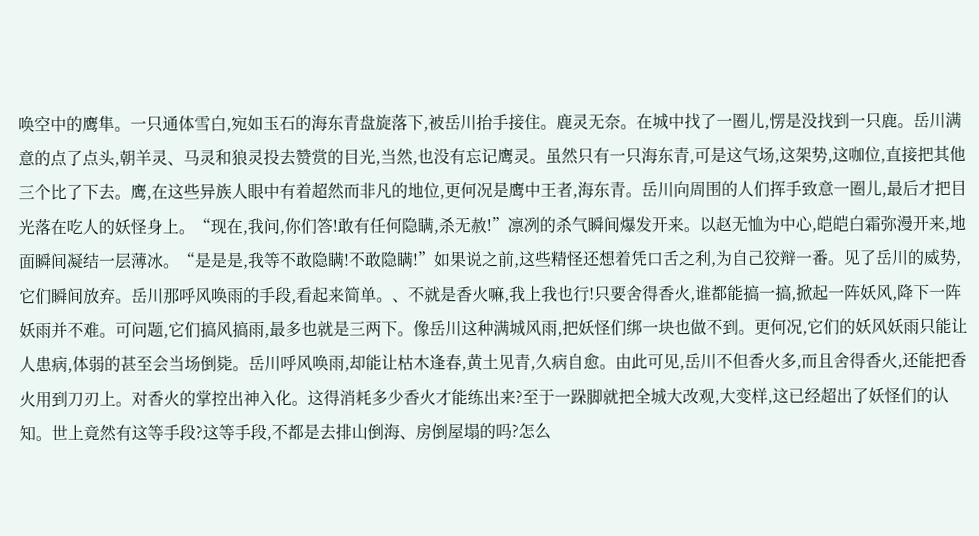唤空中的鹰隼。一只通体雪白,宛如玉石的海东青盘旋落下,被岳川抬手接住。鹿灵无奈。在城中找了一圈儿,愣是没找到一只鹿。岳川满意的点了点头,朝羊灵、马灵和狼灵投去赞赏的目光,当然,也没有忘记鹰灵。虽然只有一只海东青,可是这气场,这架势,这咖位,直接把其他三个比了下去。鹰,在这些异族人眼中有着超然而非凡的地位,更何况是鹰中王者,海东青。岳川向周围的人们挥手致意一圈儿,最后才把目光落在吃人的妖怪身上。“现在,我问,你们答!敢有任何隐瞒,杀无赦!”凛冽的杀气瞬间爆发开来。以赵无恤为中心,皑皑白霜弥漫开来,地面瞬间凝结一层薄冰。“是是是,我等不敢隐瞒!不敢隐瞒!”如果说之前,这些精怪还想着凭口舌之利,为自己狡辩一番。见了岳川的威势,它们瞬间放弃。岳川那呼风唤雨的手段,看起来简单。、不就是香火嘛,我上我也行!只要舍得香火,谁都能搞一搞,掀起一阵妖风,降下一阵妖雨并不难。可问题,它们搞风搞雨,最多也就是三两下。像岳川这种满城风雨,把妖怪们绑一块也做不到。更何况,它们的妖风妖雨只能让人患病,体弱的甚至会当场倒毙。岳川呼风唤雨,却能让枯木逢春,黄土见青,久病自愈。由此可见,岳川不但香火多,而且舍得香火,还能把香火用到刀刃上。对香火的掌控出神入化。这得消耗多少香火才能练出来?至于一跺脚就把全城大改观,大变样,这已经超出了妖怪们的认知。世上竟然有这等手段?这等手段,不都是去排山倒海、房倒屋塌的吗?怎么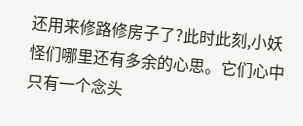还用来修路修房子了?此时此刻,小妖怪们哪里还有多余的心思。它们心中只有一个念头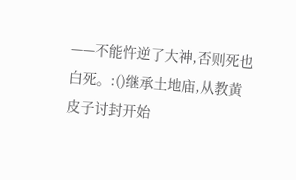——不能忤逆了大神,否则死也白死。:()继承土地庙,从教黄皮子讨封开始